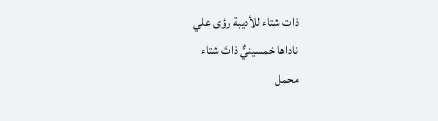ذات شتاء للأديبة رؤى علي
ناداها خمسينيٌّ ذاتَ شتاء
محمل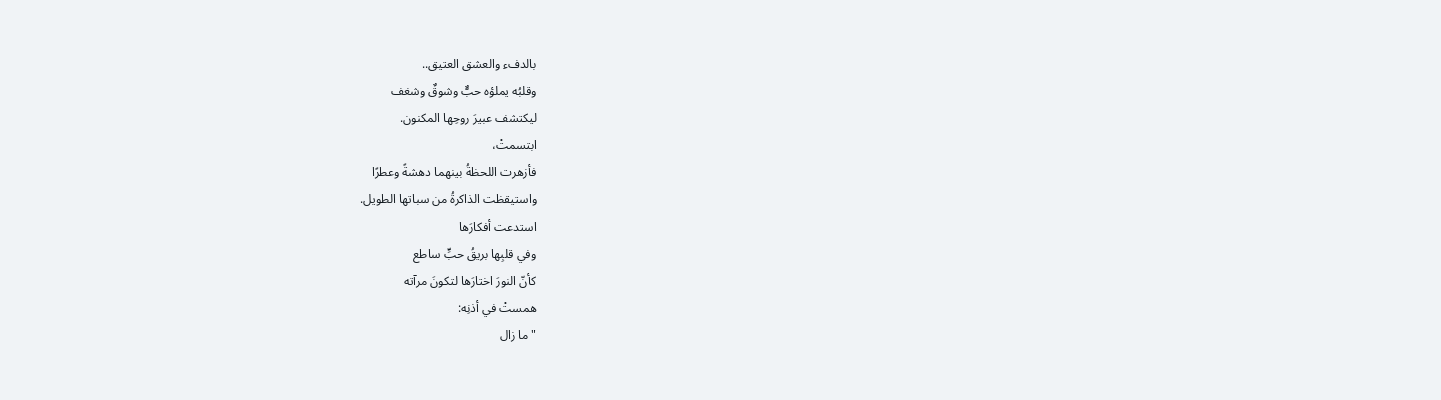بالدفء والعشق العتيق..
وقلبُه يملؤه حبٌّ وشوقٌ وشغف
ليكتشف عبيرَ روحِها المكنون.
ابتسمتْ،
فأزهرت اللحظةُ بينهما دهشةً وعطرًا
واستيقظت الذاكرةُ من سباتها الطويل.
استدعت أفكارَها
وفي قلبِها بريقُ حبٍّ ساطع
كأنّ النورَ اختارَها لتكونَ مرآته
همستْ في أذنِه:
"ما زال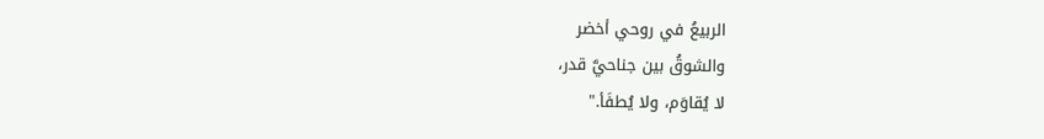الربيعُ في روحي أخضر
والشوقُ بين جناحيَّ قدر،
لا يُقاوَم، ولا يُطفَأ."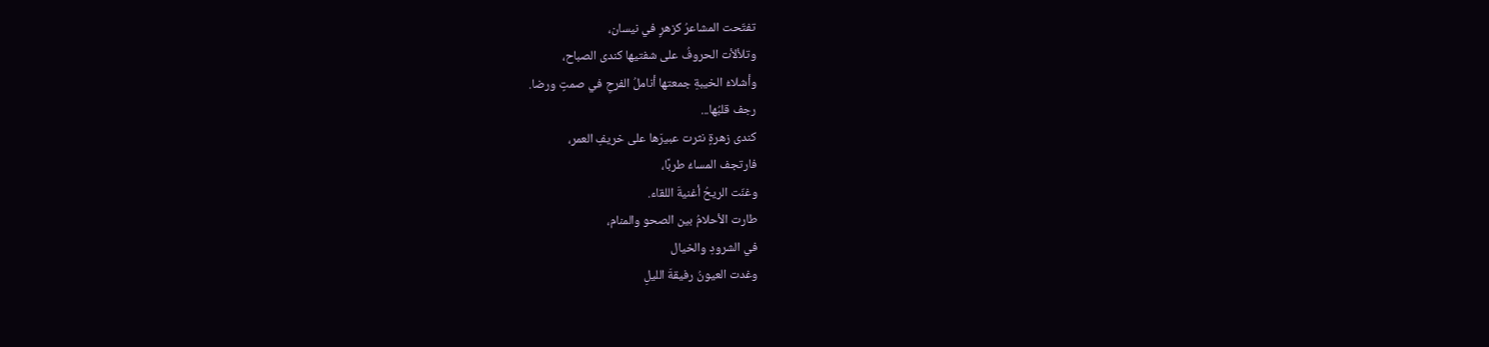تفتّحت المشاعرُ كزهرٍ في نيسان،
وتلألأت الحروفُ على شفتيها كندى الصباح،
وأشلاءُ الخيبةِ جمعتها أناملُ الفرحِ في صمتٍ ورضا.
رجف قلبُها...
كندى زهرةٍ نثرت عبيرَها على خريفِ العمر،
فارتجف المساءُ طربًا،
وغنّت الريحُ أغنيةَ اللقاء.
طارت الأحلامُ بين الصحو والمنام،
في الشرودِ والخيال
وغدت العيونُ رفيقةَ الليلِ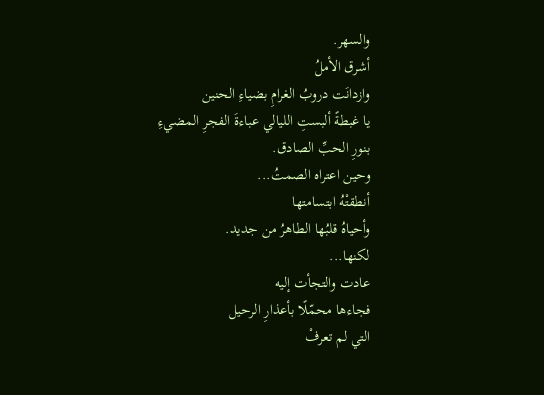والسهر.
أشرق الأملُ
وازدانَت دروبُ الغرامِ بضياءِ الحنين
يا غبطةً ألبستِ الليالي عباءةَ الفجرِ المضيءِ
بنورِ الحبِّ الصادق.
وحين اعتراه الصمتُ...
أنطقتْهُ ابتسامتها
وأحياهُ قلبُها الطاهرُ من جديد.
لكنها...
عادت والتجأت إليه
فجاءها محمّلًا بأعذارِ الرحيل
التي لم تعرفْ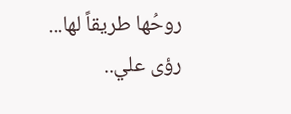روحُها طريقاً لها...
رؤى علي..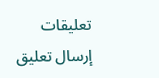تعليقات
إرسال تعليق